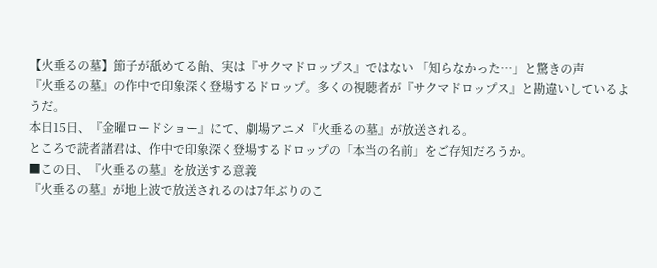【火垂るの墓】節子が舐めてる飴、実は『サクマドロップス』ではない 「知らなかった…」と驚きの声
『火垂るの墓』の作中で印象深く登場するドロップ。多くの視聴者が『サクマドロップス』と勘違いしているようだ。
本日15日、『金曜ロードショー』にて、劇場アニメ『火垂るの墓』が放送される。
ところで読者諸君は、作中で印象深く登場するドロップの「本当の名前」をご存知だろうか。
■この日、『火垂るの墓』を放送する意義
『火垂るの墓』が地上波で放送されるのは7年ぶりのこ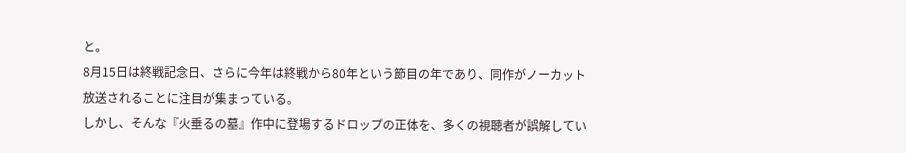と。
8月15日は終戦記念日、さらに今年は終戦から80年という節目の年であり、同作がノーカット放送されることに注目が集まっている。
しかし、そんな『火垂るの墓』作中に登場するドロップの正体を、多くの視聴者が誤解してい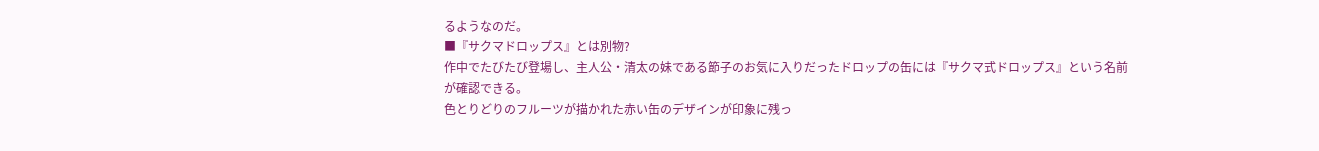るようなのだ。
■『サクマドロップス』とは別物?
作中でたびたび登場し、主人公・清太の妹である節子のお気に入りだったドロップの缶には『サクマ式ドロップス』という名前が確認できる。
色とりどりのフルーツが描かれた赤い缶のデザインが印象に残っ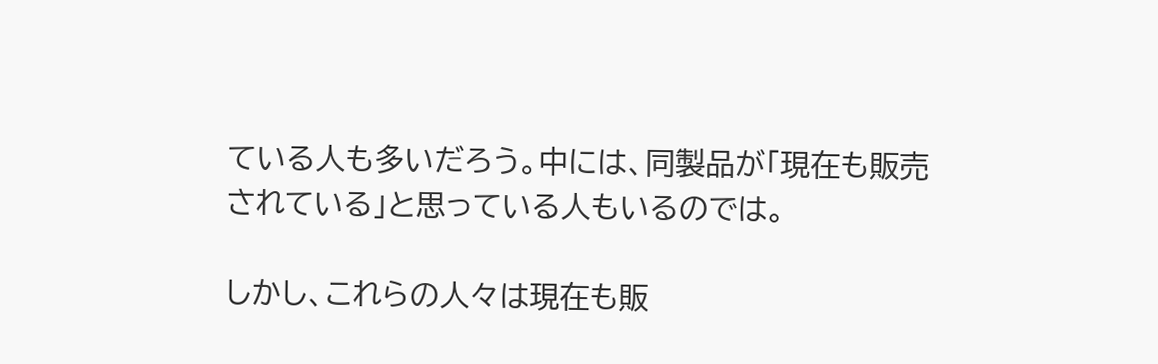ている人も多いだろう。中には、同製品が「現在も販売されている」と思っている人もいるのでは。

しかし、これらの人々は現在も販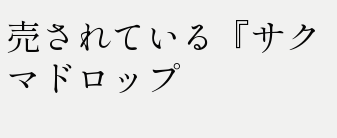売されている『サクマドロップ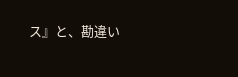ス』と、勘違い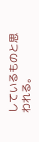しているものと思われる。